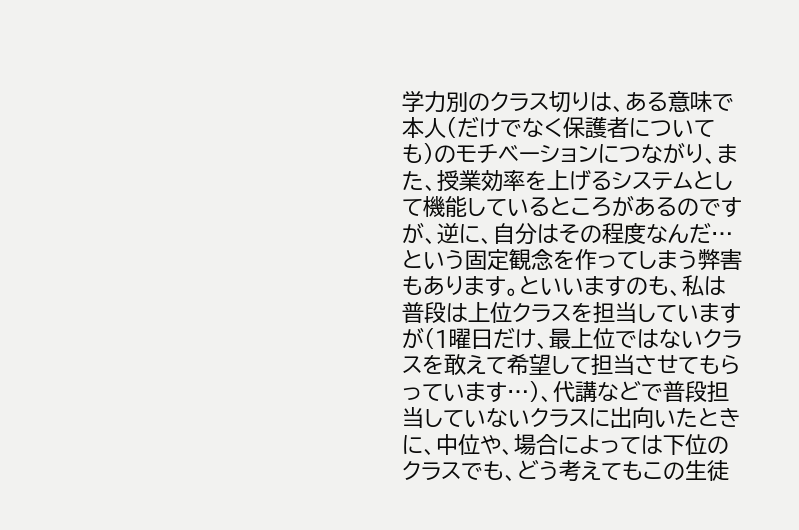学力別のクラス切りは、ある意味で本人(だけでなく保護者についても)のモチベーションにつながり、また、授業効率を上げるシステムとして機能しているところがあるのですが、逆に、自分はその程度なんだ…という固定観念を作ってしまう弊害もあります。といいますのも、私は普段は上位クラスを担当していますが(1曜日だけ、最上位ではないクラスを敢えて希望して担当させてもらっています…)、代講などで普段担当していないクラスに出向いたときに、中位や、場合によっては下位のクラスでも、どう考えてもこの生徒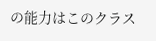の能力はこのクラス